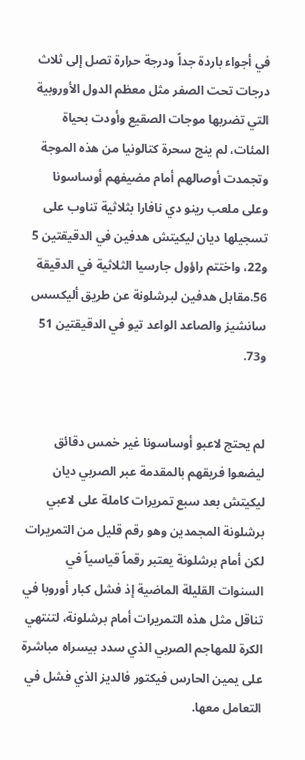في أجواء باردة جداً ودرجة حرارة تصل إلى ثلاث درجات تحت الصفر مثل معظم الدول الأوروبية التي تضربها موجات الصقيع وأودت بحياة المئات، لم ينج سحرة كتالونيا من هذه الموجة وتجمدت أوصالهم أمام مضيفهم أوساسونا وعلى ملعب رينو دي نافارا بثلاثية تناوب على تسجيلها ديان ليكيتش هدفين في الدقيقتين 5 و22، واختتم راؤول جارسيا الثلاثية في الدقيقة 56.مقابل هدفين لبرشلونة عن طريق أليكسس سانشيز والصاعد الواعد تيو في الدقيقتين 51 و73.


لم يحتج لاعبو أوساسونا غير خمس دقائق ليضعوا فريقهم بالمقدمة عبر الصربي ديان ليكيتش بعد سبع تمريرات كاملة على لاعبي برشلونة المجمدين وهو رقم قليل من التمريرات لكن أمام برشلونة يعتبر رقماً قياسياً في السنوات القليلة الماضية إذ فشل كبار أوروبا في تناقل مثل هذه التمريرات أمام برشلونة، لتنتهي الكرة للمهاجم الصربي الذي سدد بيسراه مباشرة على يمين الحارس فيكتور فالديز الذي فشل في التعامل معها.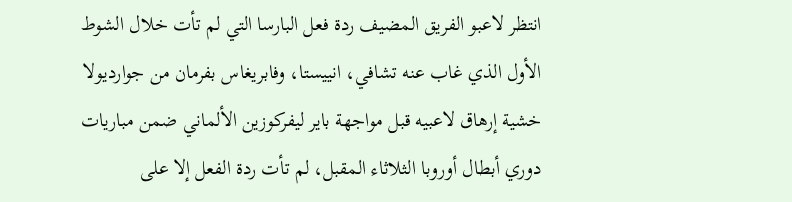انتظر لاعبو الفريق المضيف ردة فعل البارسا التي لم تأت خلال الشوط الأول الذي غاب عنه تشافي، انييستا، وفابريغاس بفرمان من جوارديولا خشية إرهاق لاعبيه قبل مواجهة باير ليفركوزين الألماني ضمن مباريات دوري أبطال أوروبا الثلاثاء المقبل، لم تأت ردة الفعل إلا على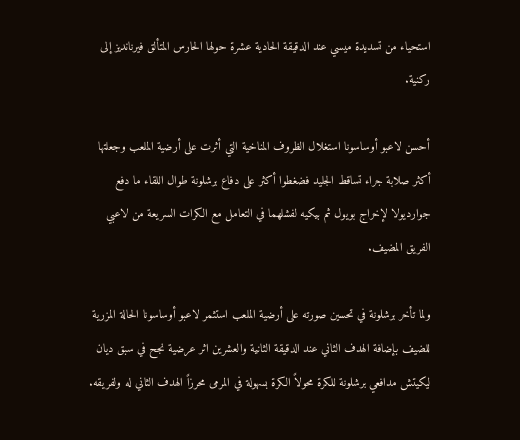استحياء من تسديدة ميسي عند الدقيقة الحادية عشرة حولها الحارس المتألق فيرنانديز إلى ركنية.

أحسن لاعبو أوساسونا استغلال الظروف المناخية التي أثرت على أرضية الملعب وجعلتها أكثر صلابة جراء تساقط الجليد فضغطوا أكثر على دفاع برشلونة طوال اللقاء ما دفع جوارديولا لإخراج بويول ثم بيكيه لفشلهما في التعامل مع الكرات السريعة من لاعبي الفريق المضيف.

ولما تأخر برشلونة في تحسين صورته على أرضية الملعب استثمر لاعبو أوساسونا الحالة المزرية للضيف بإضافة الهدف الثاني عند الدقيقة الثانية والعشرين اثر عرضية نجح في سبق ديان ليكيتش مدافعي برشلونة للكرة محولاً الكرة بسهولة في المرمى محرزاً الهدف الثاني له ولفريقه.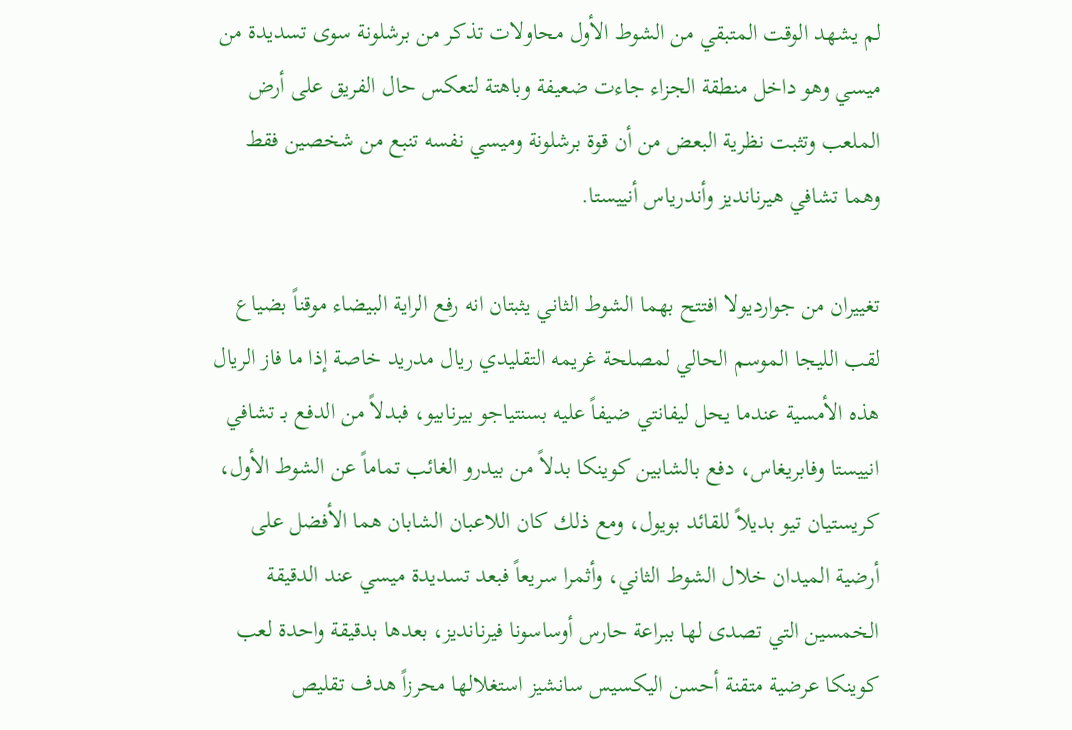لم يشهد الوقت المتبقي من الشوط الأول محاولات تذكر من برشلونة سوى تسديدة من ميسي وهو داخل منطقة الجزاء جاءت ضعيفة وباهتة لتعكس حال الفريق على أرض الملعب وتثبت نظرية البعض من أن قوة برشلونة وميسي نفسه تنبع من شخصين فقط وهما تشافي هيرنانديز وأندرياس أنييستا.

تغييران من جوارديولا افتتح بهما الشوط الثاني يثبتان انه رفع الراية البيضاء موقناً بضياع لقب الليجا الموسم الحالي لمصلحة غريمه التقليدي ريال مدريد خاصة إذا ما فاز الريال هذه الأمسية عندما يحل ليفانتي ضيفاً عليه بسنتياجو بيرنابيو، فبدلاً من الدفع بـ تشافي انييستا وفابريغاس، دفع بالشابين كوينكا بدلاً من بيدرو الغائب تماماً عن الشوط الأول، كريستيان تيو بديلاً للقائد بويول، ومع ذلك كان اللاعبان الشابان هما الأفضل على أرضية الميدان خلال الشوط الثاني، وأثمرا سريعاً فبعد تسديدة ميسي عند الدقيقة الخمسين التي تصدى لها ببراعة حارس أوساسونا فيرنانديز، بعدها بدقيقة واحدة لعب كوينكا عرضية متقنة أحسن اليكسيس سانشيز استغلالها محرزاً هدف تقليص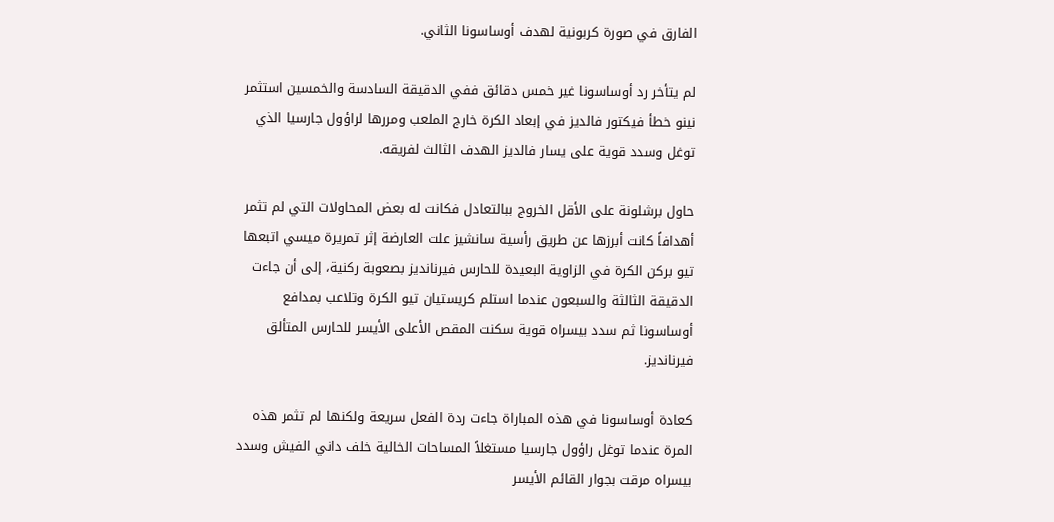الفارق في صورة كربونية لهدف أوساسونا الثاني.

لم يتأخر رد أوساسونا غير خمس دقائق ففي الدقيقة السادسة والخمسين استثمر نينو خطأ فيكتور فالديز في إبعاد الكرة خارج الملعب ومررها لراؤول جارسيا الذي توغل وسدد قوية على يسار فالديز الهدف الثالث لفريقه.

حاول برشلونة على الأقل الخروج ببالتعادل فكانت له بعض المحاولات التي لم تثمر أهدافاً كانت أبرزها عن طريق رأسية سانشيز علت العارضة إثر تمريرة ميسي اتبعها تيو بركن الكرة في الزاوية البعيدة للحارس فيرنانديز بصعوبة ركنية، إلى أن جاءت الدقيقة الثالثة والسبعون عندما استلم كريستيان تيو الكرة وتلاعب بمدافع أوساسونا ثم سدد بيسراه قوية سكنت المقص الأعلى الأيسر للحارس المتألق فيرنانديز.

كعادة أوساسونا في هذه المباراة جاءت ردة الفعل سريعة ولكنها لم تثمر هذه المرة عندما توغل راؤول جارسيا مستغلاً المساحات الخالية خلف داني الفيش وسدد بيسراه مرقت بجوار القائم الأيسر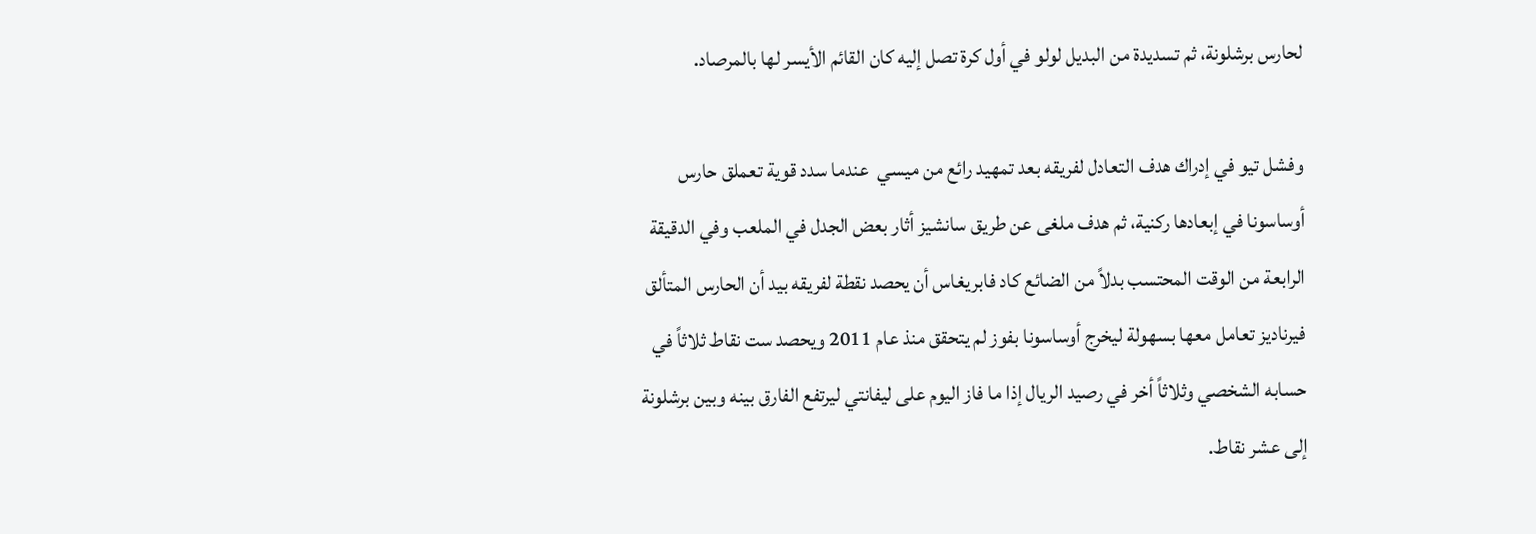لحارس برشلونة، ثم تسديدة من البديل لولو في أول كرة تصل إليه كان القائم الأيسر لها بالمرصاد.

وفشل تيو في إدراك هدف التعادل لفريقه بعد تمهيد رائع من ميسي  عندما سدد قوية تعملق حارس أوساسونا في إبعادها ركنية، ثم هدف ملغى عن طريق سانشيز أثار بعض الجدل في الملعب وفي الدقيقة الرابعة من الوقت المحتسب بدلاً من الضائع كاد فابريغاس أن يحصد نقطة لفريقه بيد أن الحارس المتألق فيرناديز تعامل معها بسهولة ليخرج أوساسونا بفوز لم يتحقق منذ عام 2011 ويحصد ست نقاط ثلاثاً في حسابه الشخصي وثلاثاً أخر في رصيد الريال إذا ما فاز اليوم على ليفانتي ليرتفع الفارق بينه وبين برشلونة إلى عشر نقاط.